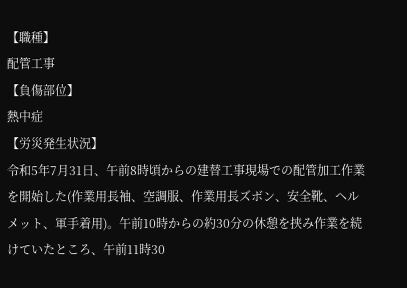【職種】
配管工事
【負傷部位】
熱中症
【労災発生状況】
令和5年7月31日、午前8時頃からの建替工事現場での配管加工作業を開始した(作業用長袖、空調服、作業用長ズボン、安全靴、ヘルメット、軍手着用)。午前10時からの約30分の休憩を挟み作業を続けていたところ、午前11時30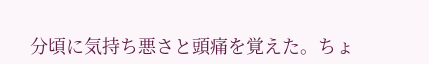分頃に気持ち悪さと頭痛を覚えた。ちょ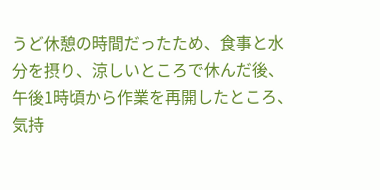うど休憩の時間だったため、食事と水分を摂り、涼しいところで休んだ後、午後1時頃から作業を再開したところ、気持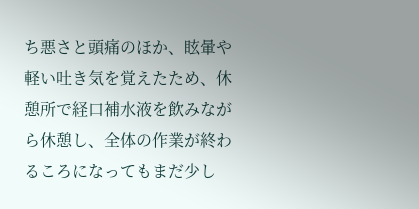ち悪さと頭痛のほか、眩暈や軽い吐き気を覚えたため、休憩所で経口補水液を飲みながら休憩し、全体の作業が終わるころになってもまだ少し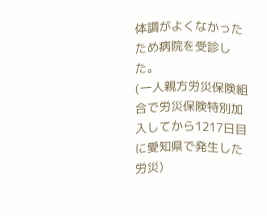体調がよくなかったため病院を受診した。
(一人親方労災保険組合で労災保険特別加入してから1217日目に愛知県で発生した労災)